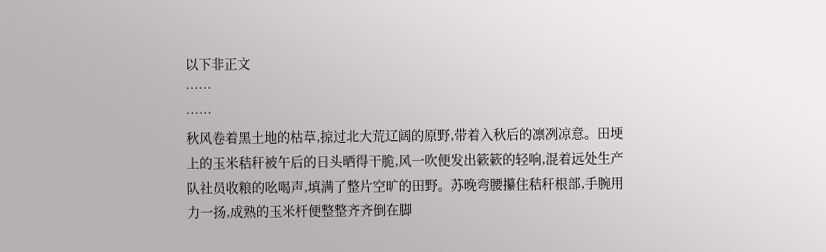以下非正文
……
……
秋风卷着黑土地的枯草,掠过北大荒辽阔的原野,带着入秋后的凛冽凉意。田埂上的玉米秸秆被午后的日头晒得干脆,风一吹便发出簌簌的轻响,混着远处生产队社员收粮的吆喝声,填满了整片空旷的田野。苏晚弯腰攥住秸秆根部,手腕用力一扬,成熟的玉米杆便整整齐齐倒在脚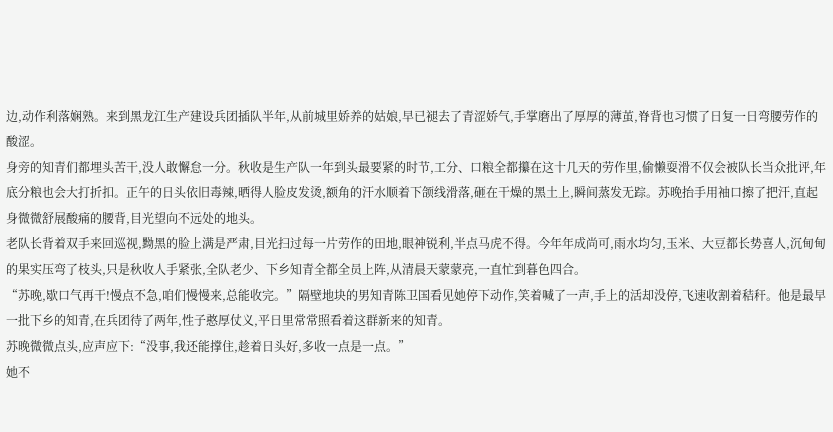边,动作利落娴熟。来到黑龙江生产建设兵团插队半年,从前城里娇养的姑娘,早已褪去了青涩娇气,手掌磨出了厚厚的薄茧,脊背也习惯了日复一日弯腰劳作的酸涩。
身旁的知青们都埋头苦干,没人敢懈怠一分。秋收是生产队一年到头最要紧的时节,工分、口粮全都攥在这十几天的劳作里,偷懒耍滑不仅会被队长当众批评,年底分粮也会大打折扣。正午的日头依旧毒辣,晒得人脸皮发烫,额角的汗水顺着下颌线滑落,砸在干燥的黑土上,瞬间蒸发无踪。苏晚抬手用袖口擦了把汗,直起身微微舒展酸痛的腰背,目光望向不远处的地头。
老队长背着双手来回巡视,黝黑的脸上满是严肃,目光扫过每一片劳作的田地,眼神锐利,半点马虎不得。今年年成尚可,雨水均匀,玉米、大豆都长势喜人,沉甸甸的果实压弯了枝头,只是秋收人手紧张,全队老少、下乡知青全都全员上阵,从清晨天蒙蒙亮,一直忙到暮色四合。
“苏晚,歇口气再干!慢点不急,咱们慢慢来,总能收完。”隔壁地块的男知青陈卫国看见她停下动作,笑着喊了一声,手上的活却没停,飞速收割着秸秆。他是最早一批下乡的知青,在兵团待了两年,性子憨厚仗义,平日里常常照看着这群新来的知青。
苏晚微微点头,应声应下:“没事,我还能撑住,趁着日头好,多收一点是一点。”
她不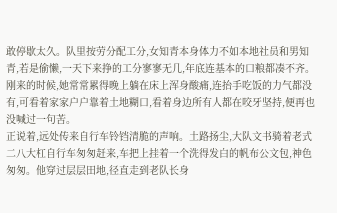敢停歇太久。队里按劳分配工分,女知青本身体力不如本地社员和男知青,若是偷懒,一天下来挣的工分寥寥无几,年底连基本的口粮都凑不齐。刚来的时候,她常常累得晚上躺在床上浑身酸痛,连抬手吃饭的力气都没有,可看着家家户户靠着土地糊口,看着身边所有人都在咬牙坚持,便再也没喊过一句苦。
正说着,远处传来自行车铃铛清脆的声响。土路扬尘,大队文书骑着老式二八大杠自行车匆匆赶来,车把上挂着一个洗得发白的帆布公文包,神色匆匆。他穿过层层田地,径直走到老队长身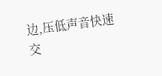边,压低声音快速交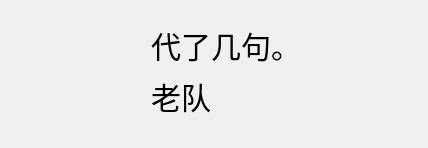代了几句。
老队